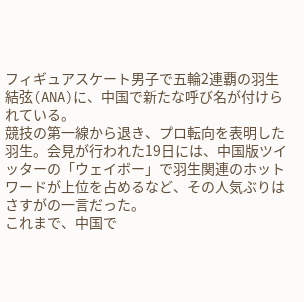フィギュアスケート男子で五輪2連覇の羽生結弦(ANA)に、中国で新たな呼び名が付けられている。
競技の第一線から退き、プロ転向を表明した羽生。会見が行われた19日には、中国版ツイッターの「ウェイボー」で羽生関連のホットワードが上位を占めるなど、その人気ぶりはさすがの一言だった。
これまで、中国で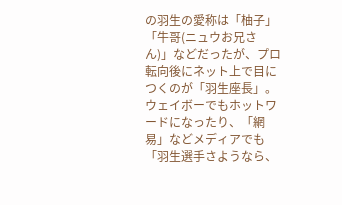の羽生の愛称は「柚子」「牛哥(ニュウお兄さん)」などだったが、プロ転向後にネット上で目につくのが「羽生座長」。ウェイボーでもホットワードになったり、「網易」などメディアでも「羽生選手さようなら、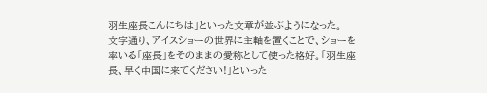羽生座長こんにちは」といった文章が並ぶようになった。
文字通り、アイスショーの世界に主軸を置くことで、ショーを率いる「座長」をそのままの愛称として使った格好。「羽生座長、早く中国に来てください!」といった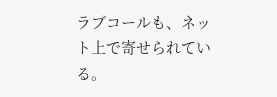ラブコールも、ネット上で寄せられている。